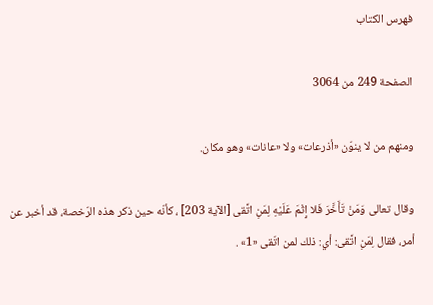فهرس الكتاب

الصفحة 249 من 3064

ومنهم من لا ينوّن «أذرعات» ولا «عانات» وهو مكان.

وقال تعالى وَمَنْ تَأَخَّرَ فَلا إِثْمَ عَلَيْهِ لِمَنِ اتَّقى [الآية 203] ، كأنّه حين ذكر هذه الرّخصة، قد أخبر عن أمر، فقال لِمَنِ اتَّقى: أي: ذلك لمن اتّقى «1» .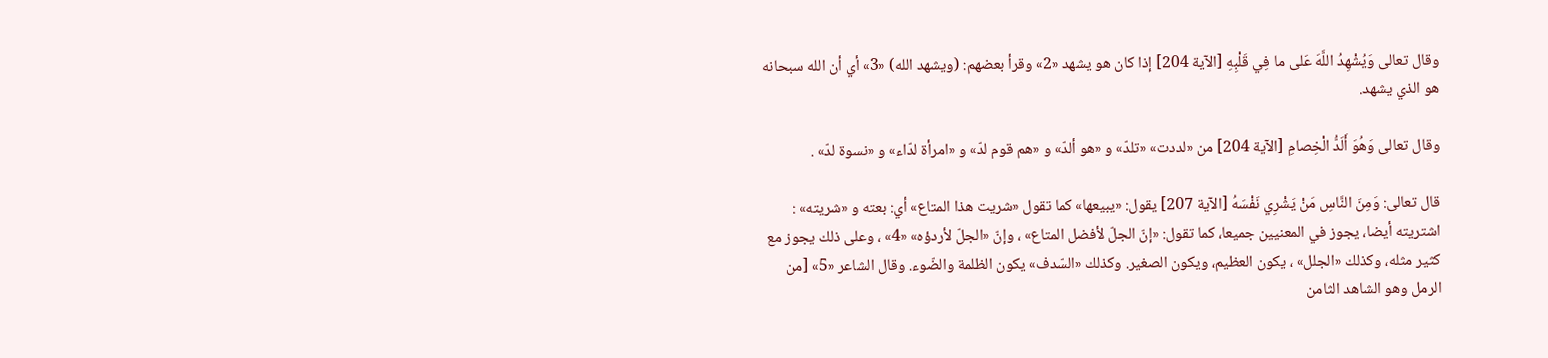وقال تعالى وَيُشْهِدُ اللَّهَ عَلى ما فِي قَلْبِهِ [الآية 204] إذا كان هو يشهد «2» وقرأ بعضهم: (ويشهد الله) «3» أي أن الله سبحانه هو الذي يشهد.

وقال تعالى وَهُوَ أَلَدُّ الْخِصامِ [الآية 204] من «لددت» «تلدّ» و «هو ألدّ» و «هم قوم لدّ» و «امرأة لدّاء» و «نسوة لدّ» .

قال تعالى: وَمِنَ النَّاسِ مَنْ يَشْرِي نَفْسَهُ [الآية 207] يقول: «يبيعها» كما تقول «شريت هذا المتاع» أي: بعته و «شريته» : اشتريته أيضا، يجوز في المعنيين جميعا، كما تقول: «إنّ الجلّ لأفضل المتاع» ، وإنّ «الجلّ لأردؤه» «4» ، وعلى ذلك يجوز مع كثير مثله، وكذلك «الجلل» ، يكون العظيم، ويكون الصغير. وكذلك «السّدف» يكون الظلمة والضّوء. وقال الشاعر «5» [من الرمل وهو الشاهد الثامن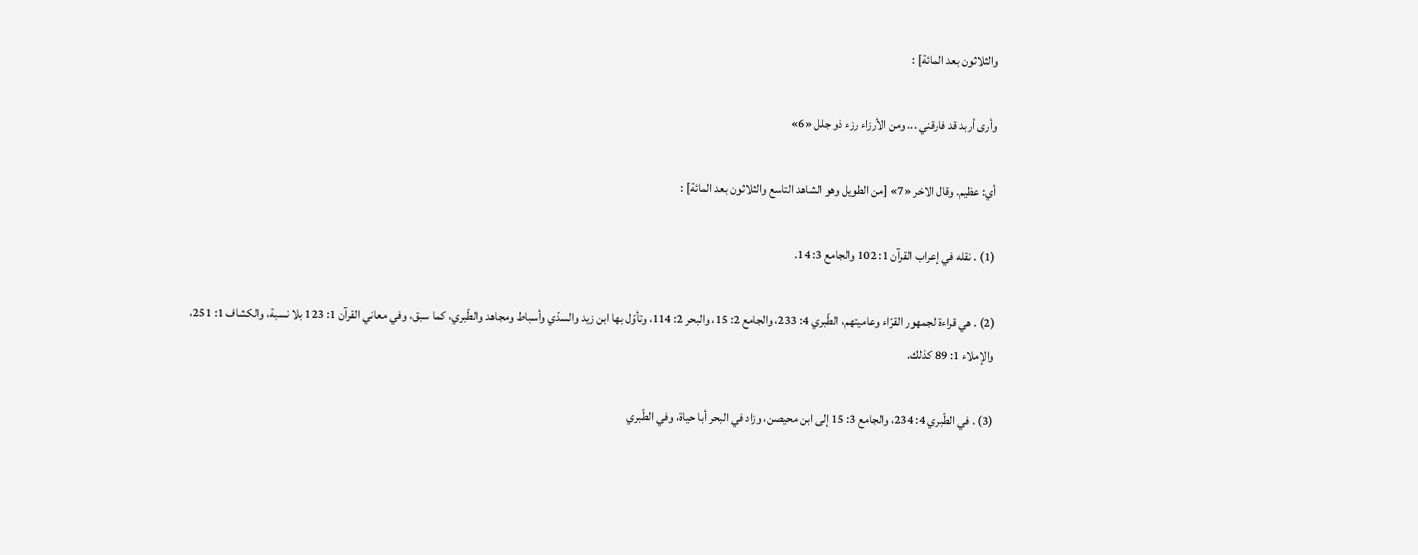والثلاثون بعد المائة] :

وأرى أربد قد فارقني ... ومن الأرزاء رزء ذو جلل «6»

أي: عظيم. وقال الاخر «7» [من الطويل وهو الشاهد التاسع والثلاثون بعد المائة] :

(1) . نقله في إعراب القرآن 1: 102 والجامع 3: 14.

(2) . هي قراءة لجمهور القرّاء وعاميتهم، الطّبري 4: 233، والجامع 2: 15، والبحر 2: 114، وتأوّل بها ابن زيد والسدّي وأسباط ومجاهد والطّبري، كما سبق، وفي معاني القرآن 1: 123 بلا نسبة، والكشاف 1: 251، والإملاء 1: 89 كذلك.

(3) . في الطّبري 4: 234، والجامع 3: 15 إلى ابن محيصن، وزاد في البحر أبا حياة، وفي الطّبري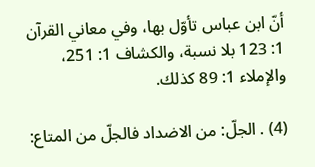أنّ ابن عباس تأوّل بها، وفي معاني القرآن 1: 123 بلا نسبة، والكشاف 1: 251، والإملاء 1: 89 كذلك.

(4) . الجلّ: من الاضداد فالجلّ من المتاع: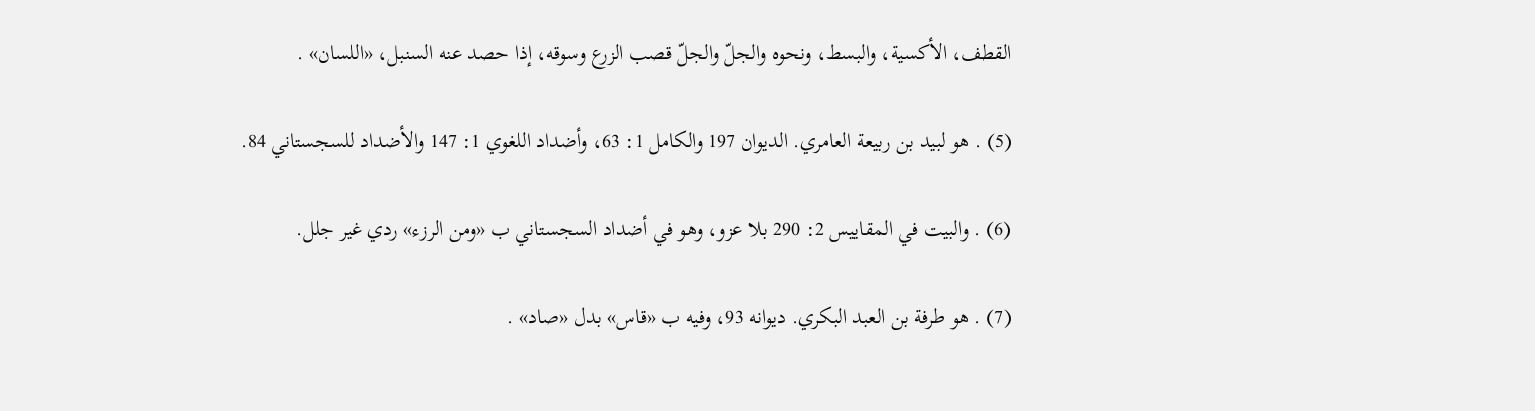القطف، الأكسية، والبسط، ونحوه والجلّ والجلّ قصب الزرع وسوقه، إذا حصد عنه السنبل، «اللسان» .

(5) . هو لبيد بن ربيعة العامري. الديوان 197 والكامل 1: 63، وأضداد اللغوي 1: 147 والأضداد للسجستاني 84.

(6) . والبيت في المقاييس 2: 290 بلا عزو، وهو في أضداد السجستاني ب «ومن الرزء» ردي غير جلل.

(7) . هو طرفة بن العبد البكري. ديوانه 93، وفيه ب «قاس» بدل «صاد» .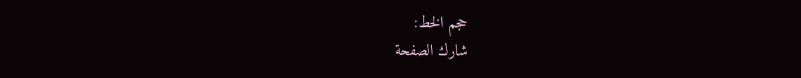حجم الخط:
شارك الصفحة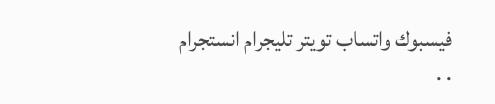فيسبوك واتساب تويتر تليجرام انستجرام
. .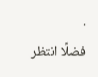.
فضلًا انتظر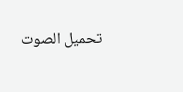تحميل الصوت